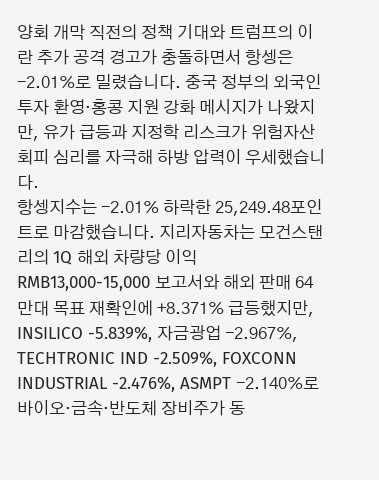양회 개막 직전의 정책 기대와 트럼프의 이란 추가 공격 경고가 충돌하면서 항셍은 -2.01%로 밀렸습니다. 중국 정부의 외국인 투자 환영·홍콩 지원 강화 메시지가 나왔지만, 유가 급등과 지정학 리스크가 위험자산 회피 심리를 자극해 하방 압력이 우세했습니다.
항셍지수는 -2.01% 하락한 25,249.48포인트로 마감했습니다. 지리자동차는 모건스탠리의 1Q 해외 차량당 이익 RMB13,000-15,000 보고서와 해외 판매 64만대 목표 재확인에 +8.371% 급등했지만, INSILICO -5.839%, 자금광업 -2.967%, TECHTRONIC IND -2.509%, FOXCONN INDUSTRIAL -2.476%, ASMPT -2.140%로 바이오·금속·반도체 장비주가 동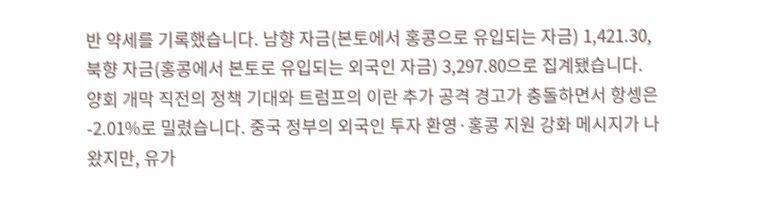반 약세를 기록했습니다. 남향 자금(본토에서 홍콩으로 유입되는 자금) 1,421.30, 북향 자금(홍콩에서 본토로 유입되는 외국인 자금) 3,297.80으로 집계됐습니다.
양회 개막 직전의 정책 기대와 트럼프의 이란 추가 공격 경고가 충돌하면서 항셍은 -2.01%로 밀렸습니다. 중국 정부의 외국인 투자 환영·홍콩 지원 강화 메시지가 나왔지만, 유가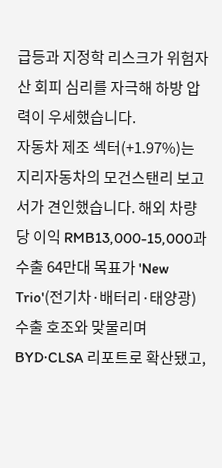급등과 지정학 리스크가 위험자산 회피 심리를 자극해 하방 압력이 우세했습니다.
자동차 제조 섹터(+1.97%)는 지리자동차의 모건스탠리 보고서가 견인했습니다. 해외 차량당 이익 RMB13,000-15,000과 수출 64만대 목표가 'New Trio'(전기차·배터리·태양광) 수출 호조와 맞물리며 BYD·CLSA 리포트로 확산됐고,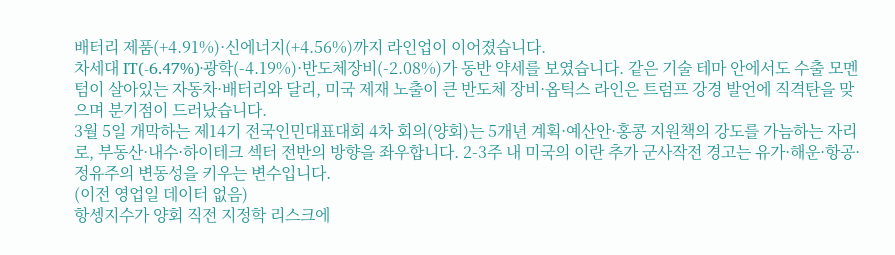배터리 제품(+4.91%)·신에너지(+4.56%)까지 라인업이 이어졌습니다.
차세대 IT(-6.47%)·광학(-4.19%)·반도체장비(-2.08%)가 동반 약세를 보였습니다. 같은 기술 테마 안에서도 수출 모멘텀이 살아있는 자동차·배터리와 달리, 미국 제재 노출이 큰 반도체 장비·옵틱스 라인은 트럼프 강경 발언에 직격탄을 맞으며 분기점이 드러났습니다.
3월 5일 개막하는 제14기 전국인민대표대회 4차 회의(양회)는 5개년 계획·예산안·홍콩 지원책의 강도를 가늠하는 자리로, 부동산·내수·하이테크 섹터 전반의 방향을 좌우합니다. 2-3주 내 미국의 이란 추가 군사작전 경고는 유가·해운·항공·정유주의 변동성을 키우는 변수입니다.
(이전 영업일 데이터 없음)
항셍지수가 양회 직전 지정학 리스크에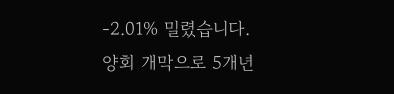-2.01% 밀렸습니다.
양회 개막으로 5개년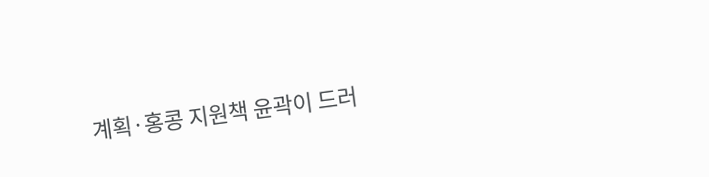계획·홍콩 지원책 윤곽이 드러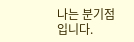나는 분기점입니다.